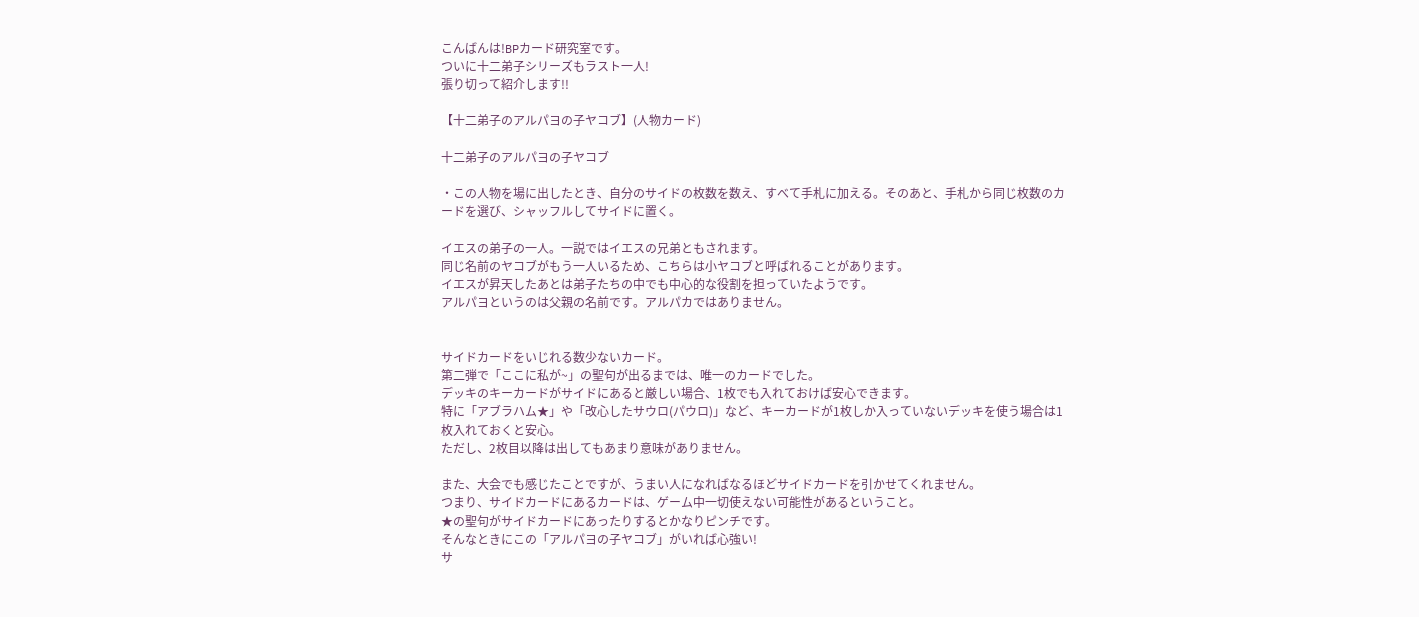こんばんは!BPカード研究室です。
ついに十二弟子シリーズもラスト一人!
張り切って紹介します!!

【十二弟子のアルパヨの子ヤコブ】(人物カード)

十二弟子のアルパヨの子ヤコブ

・この人物を場に出したとき、自分のサイドの枚数を数え、すべて手札に加える。そのあと、手札から同じ枚数のカードを選び、シャッフルしてサイドに置く。

イエスの弟子の一人。一説ではイエスの兄弟ともされます。
同じ名前のヤコブがもう一人いるため、こちらは小ヤコブと呼ばれることがあります。
イエスが昇天したあとは弟子たちの中でも中心的な役割を担っていたようです。
アルパヨというのは父親の名前です。アルパカではありません。


サイドカードをいじれる数少ないカード。
第二弾で「ここに私が~」の聖句が出るまでは、唯一のカードでした。
デッキのキーカードがサイドにあると厳しい場合、1枚でも入れておけば安心できます。
特に「アブラハム★」や「改心したサウロ(パウロ)」など、キーカードが1枚しか入っていないデッキを使う場合は1枚入れておくと安心。
ただし、2枚目以降は出してもあまり意味がありません。

また、大会でも感じたことですが、うまい人になればなるほどサイドカードを引かせてくれません。
つまり、サイドカードにあるカードは、ゲーム中一切使えない可能性があるということ。
★の聖句がサイドカードにあったりするとかなりピンチです。
そんなときにこの「アルパヨの子ヤコブ」がいれば心強い!
サ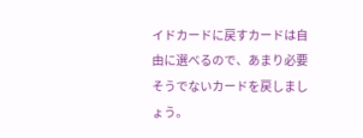イドカードに戻すカードは自由に選べるので、あまり必要そうでないカードを戻しましょう。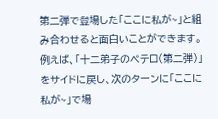第二弾で登場した「ここに私が~」と組み合わせると面白いことができます。
例えば、「十二弟子のペテロ(第二弾)」をサイドに戻し、次のターンに「ここに私が~」で場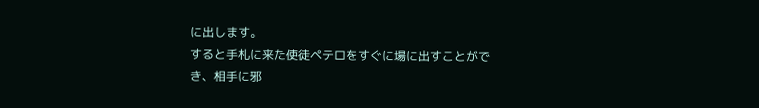に出します。
すると手札に来た使徒ペテロをすぐに場に出すことができ、相手に邪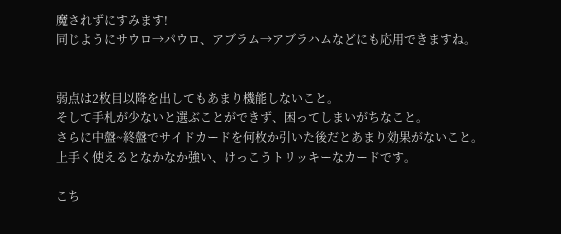魔されずにすみます!
同じようにサウロ→パウロ、アブラム→アブラハムなどにも応用できますね。


弱点は2枚目以降を出してもあまり機能しないこと。
そして手札が少ないと選ぶことができず、困ってしまいがちなこと。
さらに中盤~終盤でサイドカードを何枚か引いた後だとあまり効果がないこと。
上手く使えるとなかなか強い、けっこうトリッキーなカードです。

こち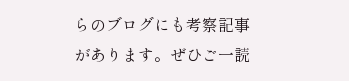らのブログにも考察記事があります。ぜひご一読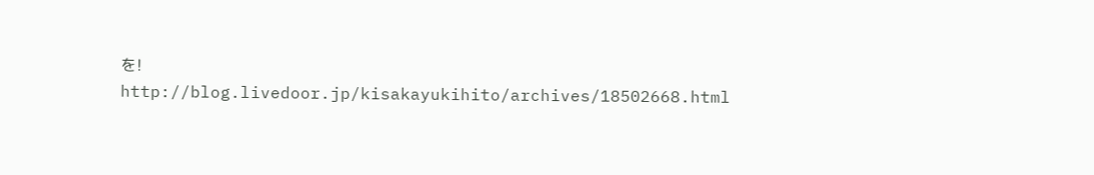を!
http://blog.livedoor.jp/kisakayukihito/archives/18502668.html